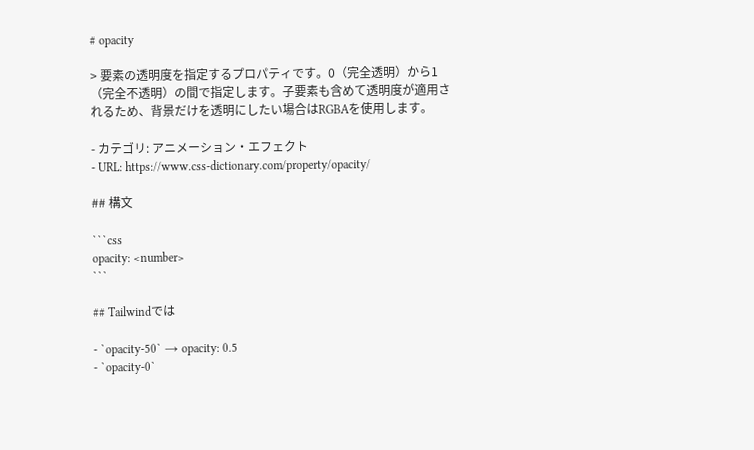# opacity

> 要素の透明度を指定するプロパティです。0（完全透明）から1（完全不透明）の間で指定します。子要素も含めて透明度が適用されるため、背景だけを透明にしたい場合はRGBAを使用します。

- カテゴリ: アニメーション・エフェクト
- URL: https://www.css-dictionary.com/property/opacity/

## 構文

```css
opacity: <number>
```

## Tailwindでは

- `opacity-50` → opacity: 0.5
- `opacity-0`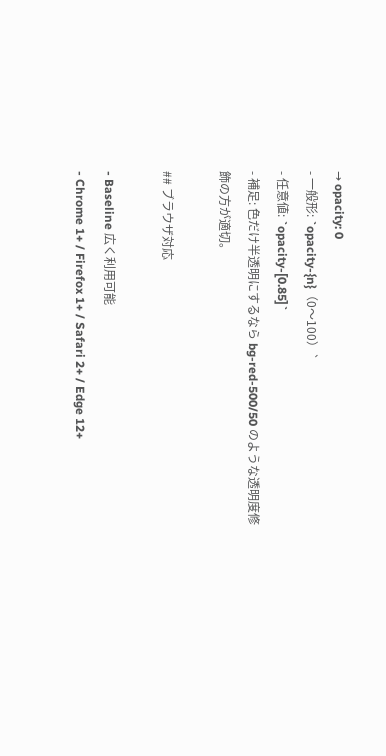→ opacity: 0
- 一般形: `opacity-{n}（0〜100）`
- 任意値: `opacity-[0.85]`
- 補足: 色だけ半透明にするなら bg-red-500/50 のような透明度修飾の方が適切。

## ブラウザ対応

- Baseline 広く利用可能
- Chrome 1+ / Firefox 1+ / Safari 2+ / Edge 12+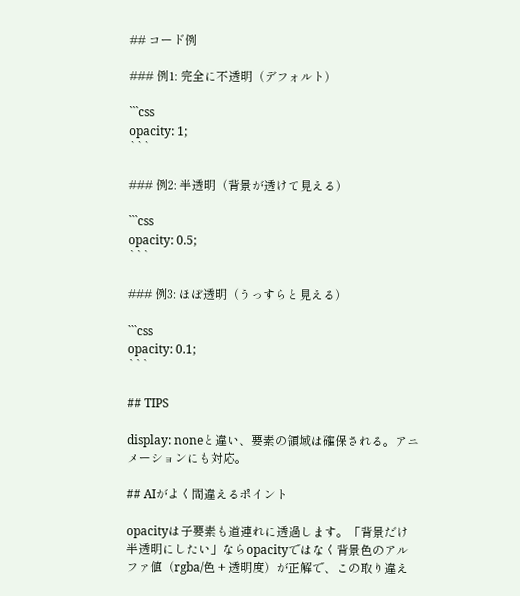## コード例

### 例1: 完全に不透明（デフォルト）

```css
opacity: 1;
```

### 例2: 半透明（背景が透けて見える）

```css
opacity: 0.5;
```

### 例3: ほぼ透明（うっすらと見える）

```css
opacity: 0.1;
```

## TIPS

display: noneと違い、要素の領域は確保される。アニメーションにも対応。

## AIがよく間違えるポイント

opacityは子要素も道連れに透過します。「背景だけ半透明にしたい」ならopacityではなく背景色のアルファ値（rgba/色 + 透明度）が正解で、この取り違え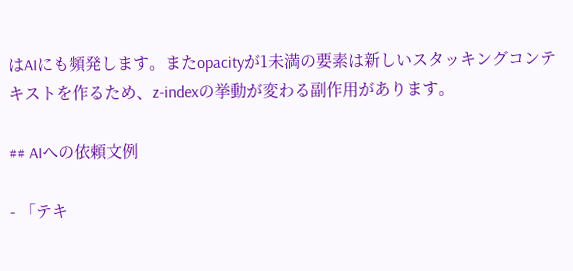はAIにも頻発します。またopacityが1未満の要素は新しいスタッキングコンテキストを作るため、z-indexの挙動が変わる副作用があります。

## AIへの依頼文例

- 「テキ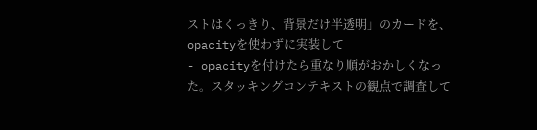ストはくっきり、背景だけ半透明」のカードを、opacityを使わずに実装して
- opacityを付けたら重なり順がおかしくなった。スタッキングコンテキストの観点で調査して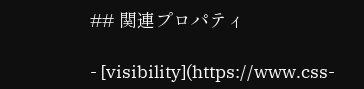## 関連プロパティ

- [visibility](https://www.css-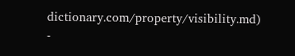dictionary.com/property/visibility.md)
-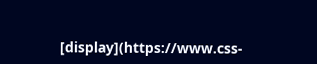[display](https://www.css-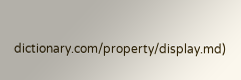dictionary.com/property/display.md)